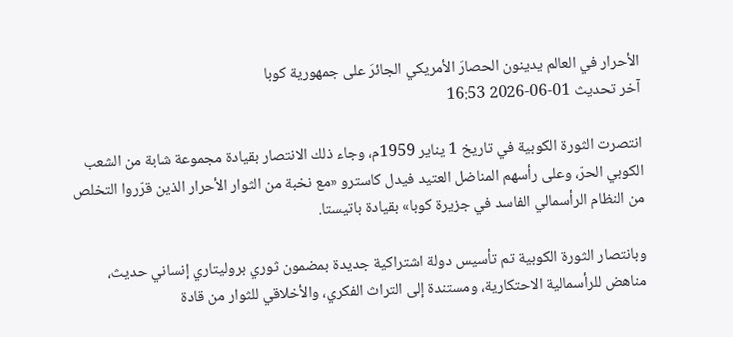الأحرار في العالم يدينون الحصارَ الأمريكي الجائرَ على جمهورية كوبا
آخر تحديث 01-06-2026 16:53

انتصرت الثورة الكوبية في تاريخ 1 يناير 1959م، وجاء ذلك الانتصار بقيادة مجموعة شابة من الشعب الكوبي الحرّ، وعلى رأسهم المناضل العتيد فيدل كاسترو «مع نخبة من الثوار الأحرار الذين قرّروا التخلص من النظام الرأسمالي الفاسد في جزيرة كوبا» بقيادة باتيستا.

وبانتصار الثورة الكوبية تم تأسيس دولة اشتراكية جديدة بمضمون ثوري بروليتاري إنساني حديث، مناهض للرأسمالية الاحتكارية، ومستندة إلى التراث الفكري، والأخلاقي للثوار من قادة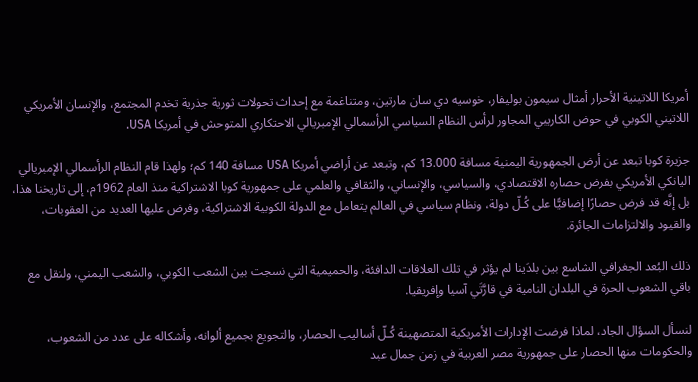أمريكا اللاتينية الأحرار أمثال سيمون بوليفار، خوسيه دي سان مارتين، ومتناغمة مع إحداث تحولات ثورية جذرية تخدم المجتمع، والإنسان الأمريكي اللاتيني الكوبي في حوض الكاريبي المجاور لرأس النظام السياسي الرأسمالي الإمبريالي الاحتكاري المتوحش في أمريكا USA.

جزيرة كوبا تبعد عن أرض الجمهورية اليمنية مسافة 13.000 كم، وتبعد عن أراضي أمريكا USA مسافة 140 كم؛ ولهذا قام النظام الرأسمالي الإمبريالي اليانكي الأمريكي بفرض حصاره الاقتصادي، والسياسي، والإنساني، والثقافي والعلمي على جمهورية كوبا الاشتراكية منذ العام 1962م، إلى تاريخنا هذا، بل إنَّه قد فرض حصارًا إضافيًّا على كُـلّ دولة، ونظام سياسي في العالم يتعامل مع الدولة الكوبية الاشتراكية، وفرض عليها العديد من العقوبات، والقيود والالتزامات الجائرة.

ذلك البُعد الجغرافي الشاسع بين بلدَينا لم يؤثر في تلك العلاقات الدافئة، والحميمية التي نسجت بين الشعب الكوبي، والشعب اليمني، ولنقل مع باقي الشعوب الحرة في البلدان النامية في قارَّتَي آسيا وإفريقيا.

لنسأل السؤال الجاد، لماذا فرضت الإدارات الأمريكية المتصهينة كُـلّ أساليب الحصار، والتجويع بجميع ألوانه، وأشكاله على عدد من الشعوب، والحكومات منها الحصار على جمهورية مصر العربية في زمن جمال عبد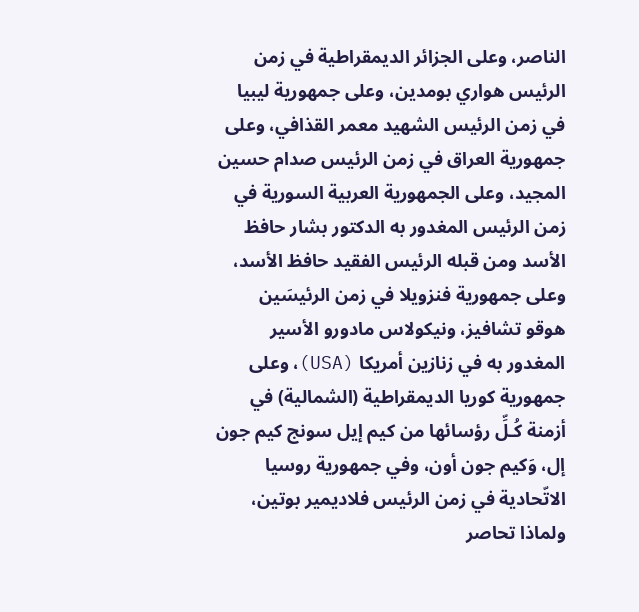الناصر، وعلى الجزائر الديمقراطية في زمن الرئيس هواري بومدين، وعلى جمهورية ليبيا في زمن الرئيس الشهيد معمر القذافي، وعلى جمهورية العراق في زمن الرئيس صدام حسين المجيد، وعلى الجمهورية العربية السورية في زمن الرئيس المغدور به الدكتور بشار حافظ الأسد ومن قبله الرئيس الفقيد حافظ الأسد، وعلى جمهورية فنزويلا في زمن الرئيسَين هوقو تشافيز، ونيكولاس مادورو الأسير المغدور به في زنازين أمريكا (USA)، وعلى جمهورية كوريا الديمقراطية (الشمالية) في أزمنة كُـلِّ رؤسائها من كيم إيل سونج كيم جون إل، وَكيم جون أون، وفي جمهورية روسيا الاتّحادية في زمن الرئيس فلاديمير بوتين، ولماذا تحاصر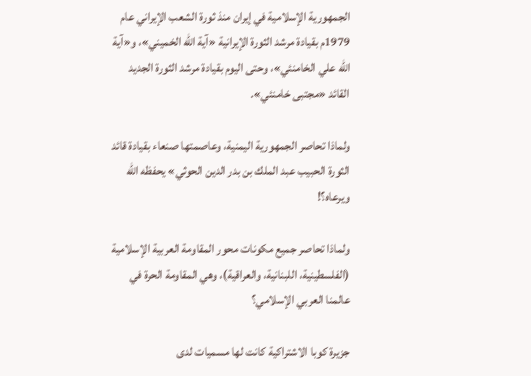الجمهورية الإسلامية في إيران منذ ثورة الشعب الإيراني عام 1979م بقيادة مرشد الثورة الإيرانية «آية الله الخميني»، و«آية الله علي الخامنئي»، وحتى اليوم بقيادة مرشد الثورة الجديد القائد «مجتبى خامنئي».

ولماذا تحاصر الجمهورية اليمنية، وعاصمتها صنعاء بقيادة قائد الثورة الحبيب عبد الملك بن بدر الدين الحوثي» يحفظه الله ويرعاه؟!

ولماذا تحاصر جميع مكونات محور المقاومة العربية الإسلامية (الفلسطينية، اللبنانية، والعراقية)، وهي المقاومة الحرة في عالمنا العربي الإسلامي؟

جزيرة كوبا الاشتراكية كانت لها مسميات لدى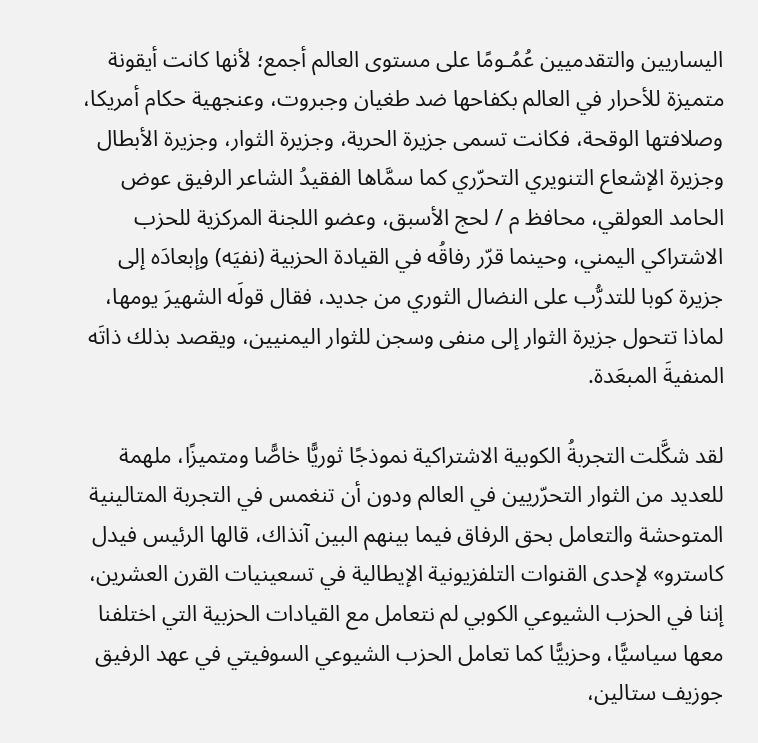اليساريين والتقدميين عُمُـومًا على مستوى العالم أجمع؛ لأنها كانت أيقونة متميزة للأحرار في العالم بكفاحها ضد طغيان وجبروت، وعنجهية حكام أمريكا، وصلافتها الوقحة، فكانت تسمى جزيرة الحرية، وجزيرة الثوار، وجزيرة الأبطال وجزيرة الإشعاع التنويري التحرّري كما سمَّاها الفقيدُ الشاعر الرفيق عوض الحامد العولقي، محافظ م / لحج الأسبق، وعضو اللجنة المركزية للحزب الاشتراكي اليمني، وحينما قرّر رفاقُه في القيادة الحزبية (نفيَه) وإبعادَه إلى جزيرة كوبا للتدرُّب على النضال الثوري من جديد، فقال قولَه الشهيرَ يومها، لماذا تتحول جزيرة الثوار إلى منفى وسجن للثوار اليمنيين، ويقصد بذلك ذاتَه المنفيةَ المبعَدة.

لقد شكَّلت التجربةُ الكوبية الاشتراكية نموذجًا ثوريًّا خاصًّا ومتميزًا، ملهمة للعديد من الثوار التحرّريين في العالم ودون أن تنغمس في التجربة المتالينية المتوحشة والتعامل بحق الرفاق فيما بينهم البين آنذاك، قالها الرئيس فيدل كاسترو» لإحدى القنوات التلفزيونية الإيطالية في تسعينيات القرن العشرين، إننا في الحزب الشيوعي الكوبي لم نتعامل مع القيادات الحزبية التي اختلفنا معها سياسيًّا، وحزبيًّا كما تعامل الحزب الشيوعي السوفيتي في عهد الرفيق جوزيف ستالين،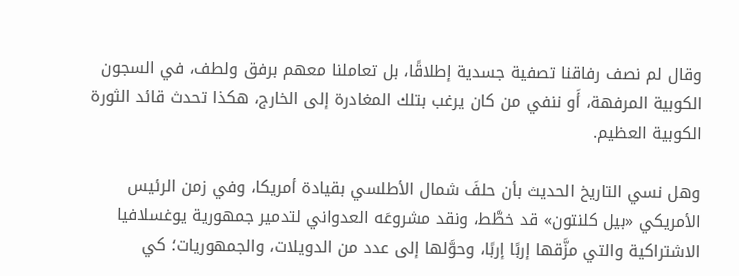وقال لم نصف رفاقنا تصفية جسدية إطلاقًا، بل تعاملنا معهم برفق ولطف، في السجون الكوبية المرفهة، أَو ننفي من كان يرغب بتلك المغادرة إلى الخارج، هكذا تحدث قائد الثورة الكوبية العظيم.

وهل نسي التاريخ الحديث بأن حلفَ شمال الأطلسي بقيادة أمريكا، وفي زمن الرئيس الأمريكي «بيل كلنتون» قد خطَّط، ونقد مشروعَه العدواني لتدمير جمهورية يوغسلافيا الاشتراكية والتي مزَّقها إربًا إربًا، وحوَّلها إلى عدد من الدويلات، والجمهوريات؛ كي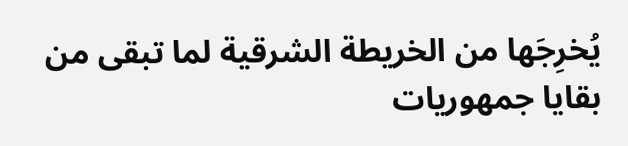يُخرِجَها من الخريطة الشرقية لما تبقى من بقايا جمهوريات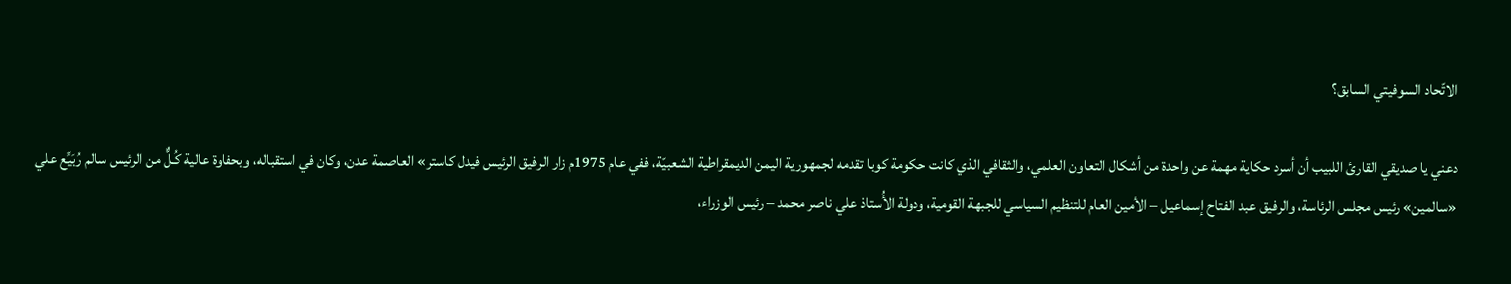الاتّحاد السوفيتي السابق؟

دعني يا صديقي القارئ اللبيب أن أسرد حكاية مهمة عن واحدة من أشكال التعاون العلمي، والثقافي الذي كانت حكومة كوبا تقدمه لجمهورية اليمن الديمقراطية الشعبيّة، ففي عام 1975م زار الرفيق الرئيس فيدل كاستر» العاصمة عدن، وكان في استقباله، وبحفاوة عالية كُـلٌّ من الرئيس سالم رُبَيِّع علي «سالمين» رئيس مجلس الرئاسة، والرفيق عبد الفتاح إسماعيل – الأمين العام للتنظيم السياسي للجبهة القومية، ودولة الأُستاذ علي ناصر محمد – رئيس الوزراء،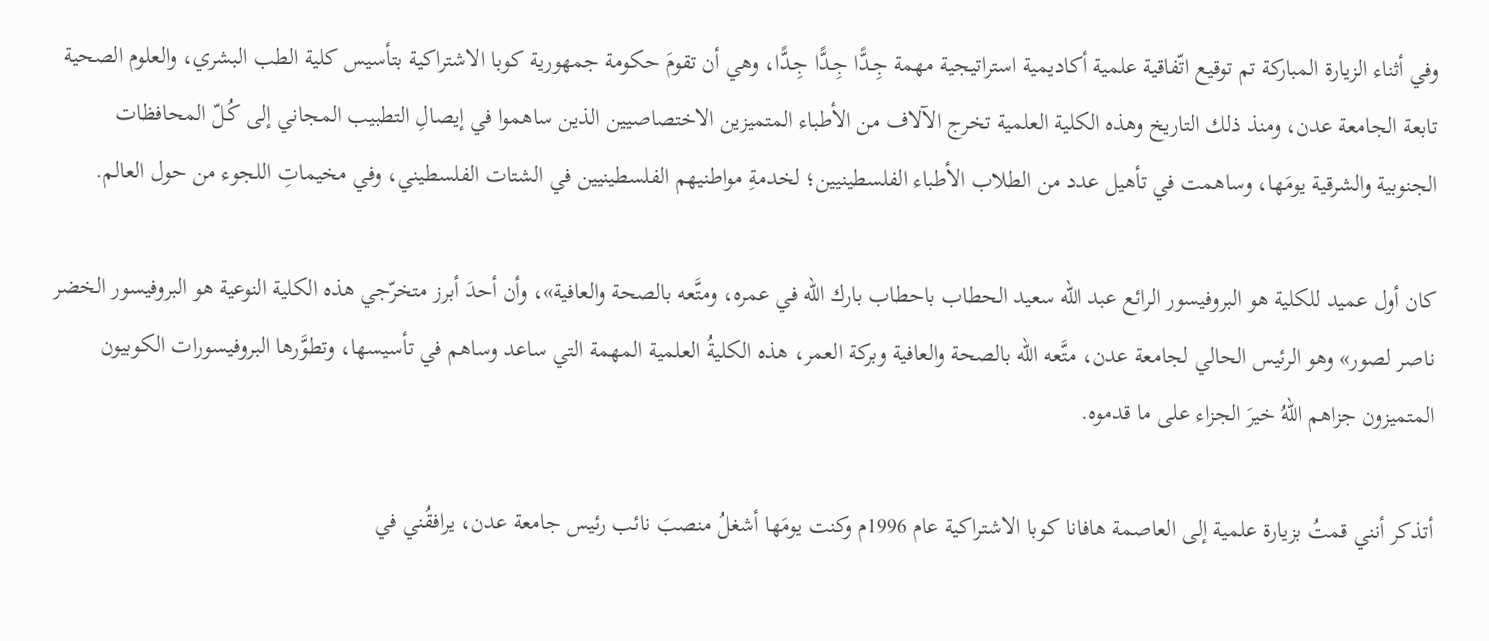وفي أثناء الزيارة المباركة تم توقيع اتّفاقية علمية أكاديمية استراتيجية مهمة جِـدًّا جِـدًّا جِـدًّا، وهي أن تقومَ حكومة جمهورية كوبا الاشتراكية بتأسيس كلية الطب البشري، والعلوم الصحية تابعة الجامعة عدن، ومنذ ذلك التاريخ وهذه الكلية العلمية تخرج الآلاف من الأطباء المتميزين الاختصاصيين الذين ساهموا في إيصالِ التطبيب المجاني إلى كُـلّ المحافظات الجنوبية والشرقية يومَها، وساهمت في تأهيل عدد من الطلاب الأطباء الفلسطينيين؛ لخدمةِ مواطنيهم الفلسطينيين في الشتات الفلسطيني، وفي مخيماتِ اللجوء من حول العالم.

كان أول عميد للكلية هو البروفيسور الرائع عبد الله سعيد الحطاب باحطاب بارك الله في عمره، ومتَّعه بالصحة والعافية»، وأن أحدَ أبرز متخرّجي هذه الكلية النوعية هو البروفيسور الخضر ناصر لصور» وهو الرئيس الحالي لجامعة عدن، متَّعه الله بالصحة والعافية وبركة العمر، هذه الكليةُ العلمية المهمة التي ساعد وساهم في تأسيسها، وتطوَّرها البروفيسورات الكوبيون المتميزون جزاهم اللهُ خيرَ الجزاء على ما قدموه.

أتذكر أنني قمتُ بزيارة علمية إلى العاصمة هافانا كوبا الاشتراكية عام 1996م وكنت يومَها أشغلُ منصبَ نائب رئيس جامعة عدن، يرافقُني في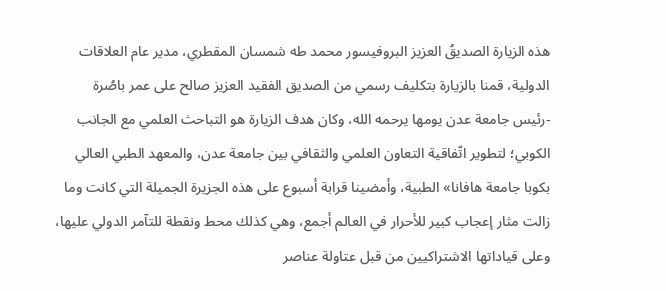هذه الزيارة الصديقُ العزيز البروفيسور محمد طه شمسان المقطري، مدير عام العلاقات الدولية، قمنا بالزيارة بتكليف رسمي من الصديق الفقيد العزيز صالح على عمر باصُرة -رئيس جامعة عدن يومها يرحمه الله، وكان هدف الزيارة هو التباحث العلمي مع الجانب الكوبي؛ لتطوير اتّفاقية التعاون العلمي والثقافي بين جامعة عدن، والمعهد الطبي العالي بكوبا جامعة هافانا» الطبية، وأمضينا قرابة أسبوع على هذه الجزيرة الجميلة التي كانت وما زالت مثار إعجاب كبير للأحرار في العالم أجمع، وهي كذلك محط ونقطة للتآمر الدولي عليها، وعلى قياداتها الاشتراكيين من قبل عتاولة عناصر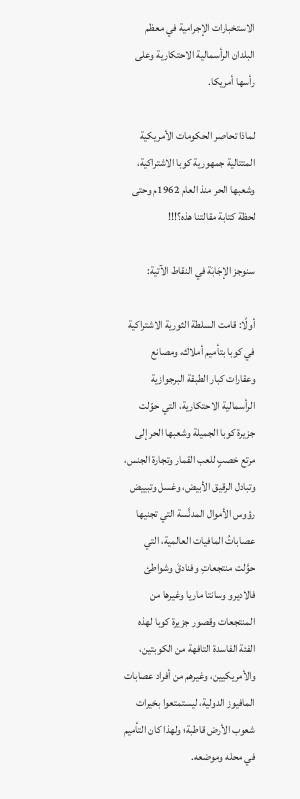الاستخبارات الإجرامية في معظم البلدان الرأسمالية الاحتكارية وعلى رأسها أمريكا.

لماذا تحاصر الحكومات الأمريكية المتتالية جمهورية كوبا الاشتراكية، وشعبها الحر منذ العام 1962م وحتى لحظة كتابة مقالتنا هذه؟!!!

سنوجز الإجَابَة في النقاط الآتية:

أولًا: قامت السلطة الثورية الاشتراكية في كوبا بتأميم أملاك، ومصانع وعقارات كبار الطبقة البرجوازية الرأسمالية الاحتكارية، التي حوّلت جزيرة كوبا الجميلة وشعبها الحر إلى مرتع خصبٍ للعب القمار وتجارة الجنس، وتبادل الرقيق الأبيض، وغسل وتبييض رؤوس الأموال المدنَّسة التي تجنيها عصاباتُ المافيات العالمية، التي حوَّلت منتجعاتِ وفنادقَ وشواطئ فالاديرو وسانتا ماريا وغيرها من المنتجعات وقصور جزيرة كوبا لهذه الفئة الفاسدة التافهة من الكوبتين، والأمريكيين، وغيرهم من أفراد عصابات المافيوز الدولية، ليستمتعوا بخيرات شعوب الأرض قاطبة؛ ولهذا كان التأميم في محله وموضعه.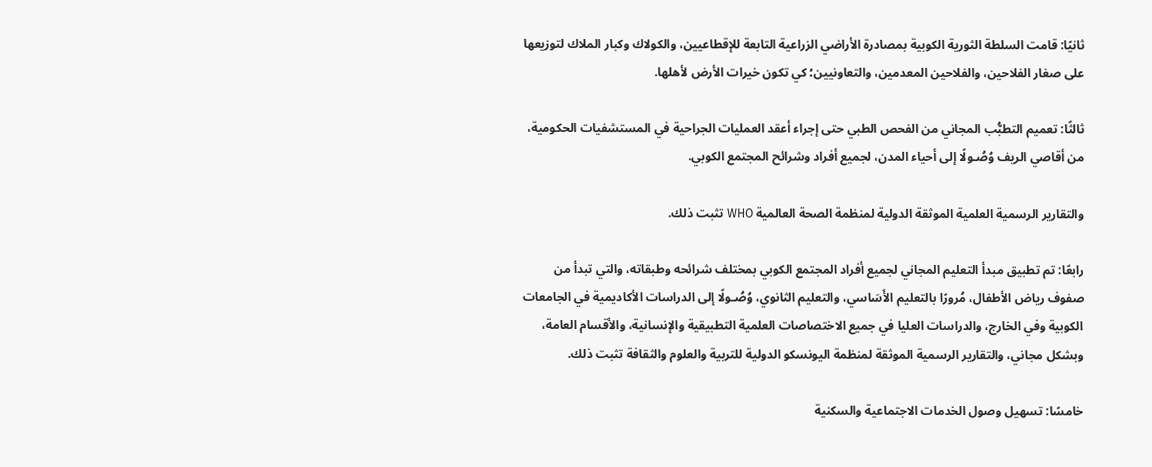ثانيًا: قامت السلطة الثورية الكوبية بمصادرة الأراضي الزراعية التابعة للإقطاعيين، والكولاك وكبار الملاك لتوزيعها على صغار الفلاحين، والفلاحين المعدمين، والتعاونيين؛ كي تكون خيرات الأرض لأهلها.

ثالثًا: تعميم التطبُّب المجاني من الفحص الطبي حتى إجراء أعقد العمليات الجراحية في المستشفيات الحكومية، من أقاصي الريف وُصُـولًا إلى أحياء المدن، لجميع أفراد وشرائح المجتمع الكوبي.

والتقارير الرسمية العلمية الموثقة الدولية لمنظمة الصحة العالمية WHO تثبت ذلك.

رابعًا: تم تطبيق مبدأ التعليم المجاني لجميع أفراد المجتمع الكوبي بمختلف شرائحه وطبقاته، والتي تبدأ من صفوف رياض الأطفال، مُرورًا بالتعليم الأَسَاسي، والتعليم الثانوي، وُصُـولًا إلى الدراسات الأكاديمية في الجامعات الكوبية وفي الخارج، والدراسات العليا في جميع الاختصاصات العلمية التطبيقية والإنسانية، والأقسام العامة، وبشكل مجاني، والتقارير الرسمية الموثقة لمنظمة اليونسكو الدولية للتربية والعلوم والثقافة تثبت ذلك.

خامسًا: تسهيل وصول الخدمات الاجتماعية والسكنية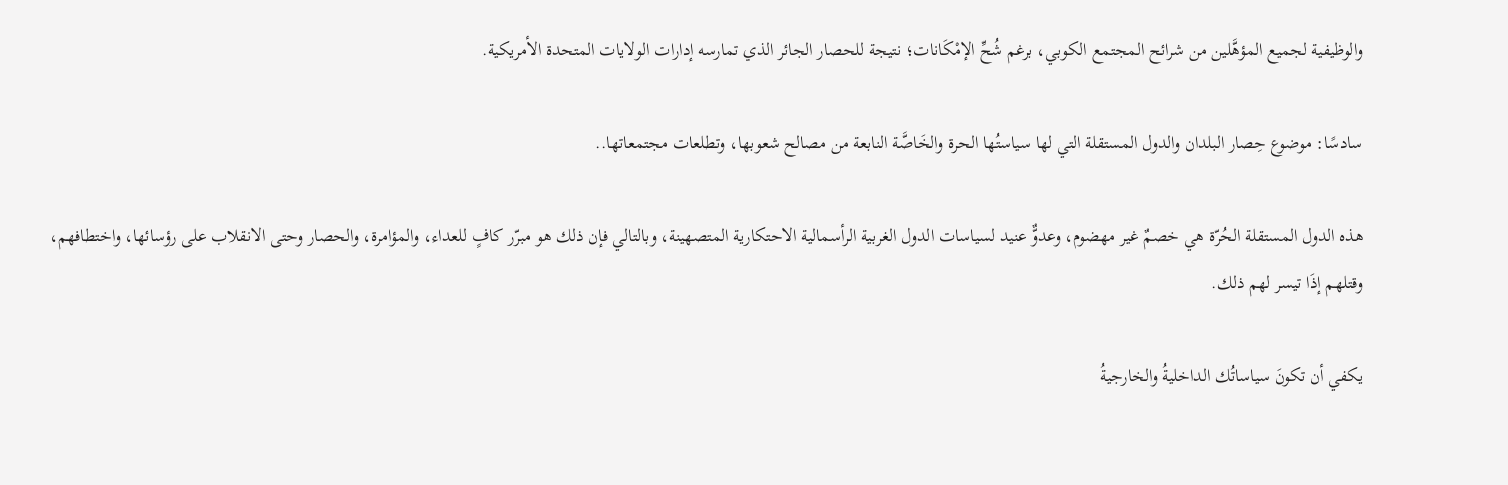والوظيفية لجميع المؤهَّلين من شرائح المجتمع الكوبي، برغم شُحِّ الإمْكَانات؛ نتيجة للحصار الجائر الذي تمارسه إدارات الولايات المتحدة الأمريكية.

سادسًا: موضوع حِصار البلدان والدول المستقلة التي لها سياستُها الحرة والخَاصَّة النابعة من مصالح شعوبها، وتطلعات مجتمعاتها..

هذه الدول المستقلة الحُرّة هي خصمٌ غير مهضوم، وعدوٌّ عنيد لسياسات الدول الغربية الرأسمالية الاحتكارية المتصهينة، وبالتالي فإن ذلك هو مبرّر كافٍ للعداء، والمؤامرة، والحصار وحتى الانقلاب على رؤسائها، واختطافهم، وقتلهم إذَا تيسر لهم ذلك.

يكفي أن تكونَ سياساتُك الداخليةُ والخارجيةُ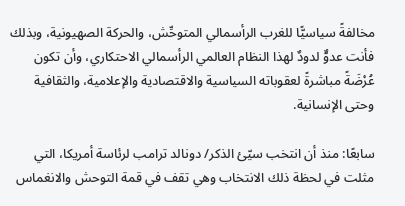مخالفةً سياسيًّا للغرب الرأسمالي المتوحِّش، والحركة الصهيونية، وبذلك فأنت عدوٌّ لدودٌ لهذا النظام العالمي الرأسمالي الاحتكاري، وأن تكون عُرْضَةً مباشرةً لعقوباته السياسية والاقتصادية والإعلامية، والثقافية وحتى الإنسانية.

سابعًا: منذ أن انتخب سيّئ الذكر/ دونالد ترامب لرئاسة أمريكا، التي مثلت في لحظة ذلك الانتخاب وهي تقف في قمة التوحش والانغماس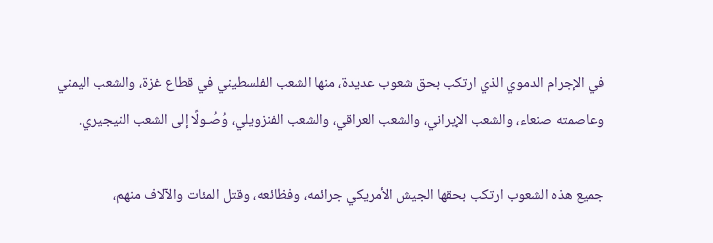في الإجرام الدموي الذي ارتكب بحق شعوب عديدة، منها الشعب الفلسطيني في قطاع غزة، والشعب اليمني وعاصمته صنعاء، والشعب الإيراني، والشعب العراقي، والشعب الفنزويلي، وُصُـولًا إلى الشعب النيجيري.

جميع هذه الشعوب ارتكب بحقها الجيش الأمريكي جرائمه، وفظائعه، وقتل المئات والآلاف منهم،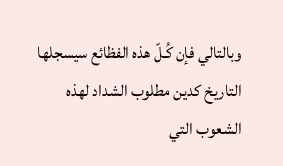وبالتالي فإن كُـلّ هذه الفظائع سيسجلها التاريخ كدين مطلوب الشداد لهذه الشعوب التي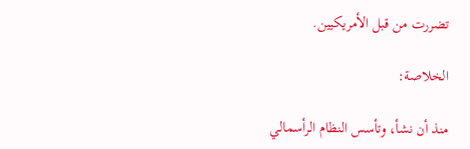تضررت من قبل الأمريكيين.

الخلاصة:

منذ أن نشأ، وتأسس النظام الرأسمالي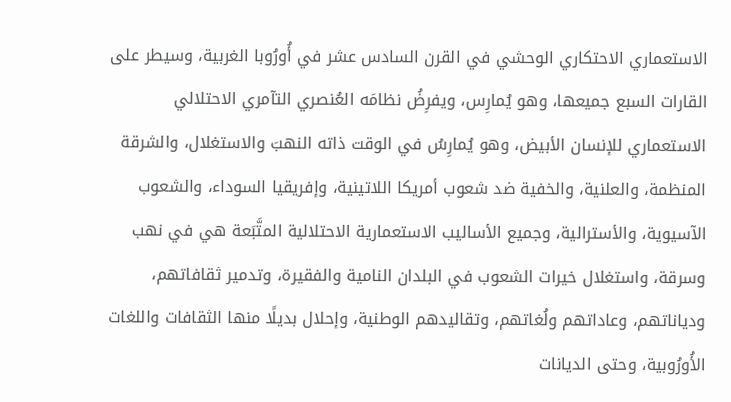الاستعماري الاحتكاري الوحشي في القرن السادس عشر في أُورُوبا الغربية، وسيطر على القارات السبع جميعها، وهو يُمارِس، ويفرِضُ نظامَه العُنصري التآمري الاحتلالي الاستعماري للإنسان الأبيض، وهو يُمارِسُ في الوقت ذاته النهبَ والاستغلال، والشرقة المنظمة، والعلنية، والخفية ضد شعوب أمريكا اللاتينية، وإفريقيا السوداء، والشعوب الآسيوية، والأسترالية، وجميع الأساليب الاستعمارية الاحتلالية المتَّبَعة هي في نهب وسرقة، واستغلال خيرات الشعوب في البلدان النامية والفقيرة، وتدمير ثقافاتهم، ودياناتهم، وعاداتهم ولُغاتهم، وتقاليدهم الوطنية، وإحلال بديلًا منها الثقافات واللغات الأُورُوبية، وحتى الديانات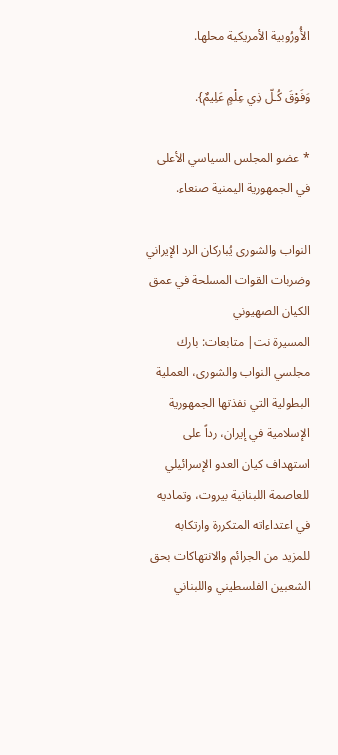الأُورُوبية الأمريكية محلها.

وَفَوْقَ كُـلّ ذِي عِلْمٍ عَلِيمٌ}.

* عضو المجلس السياسي الأعلى في الجمهورية اليمنية صنعاء.

النواب والشورى يُباركان الرد الإيراني وضربات القوات المسلحة في عمق الكيان الصهيوني
المسيرة نت| متابعات: بارك مجلسي النواب والشورى، العملية البطولية التي نفذتها الجمهورية الإسلامية في إيران، رداً على استهداف كيان العدو الإسرائيلي للعاصمة اللبنانية بيروت، وتماديه في اعتداءاته المتكررة وارتكابه للمزيد من الجرائم والانتهاكات بحق الشعبين الفلسطيني واللبناني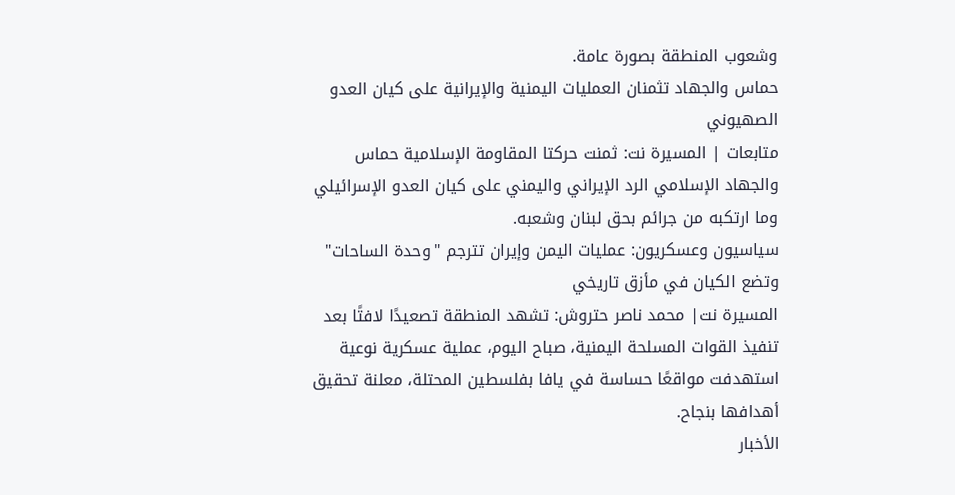وشعوب المنطقة بصورة عامة.
حماس والجهاد تثمنان العمليات اليمنية والإيرانية على كيان العدو الصهيوني
متابعات | المسيرة نت: ثمنت حركتا المقاومة الإسلامية حماس والجهاد الإسلامي الرد الإيراني واليمني على كيان العدو الإسرائيلي وما ارتكبه من جرائم بحق لبنان وشعبه.
سياسيون وعسكريون: عمليات اليمن وإيران تترجم "وحدة الساحات" وتضع الكيان في مأزق تاريخي
المسيرة نت| محمد ناصر حتروش: تشهد المنطقة تصعيدًا لافتًا بعد تنفيذ القوات المسلحة اليمنية، صباح اليوم، عملية عسكرية نوعية استهدفت مواقعًا حساسة في يافا بفلسطين المحتلة، معلنة تحقيق أهدافها بنجاح.
الأخبار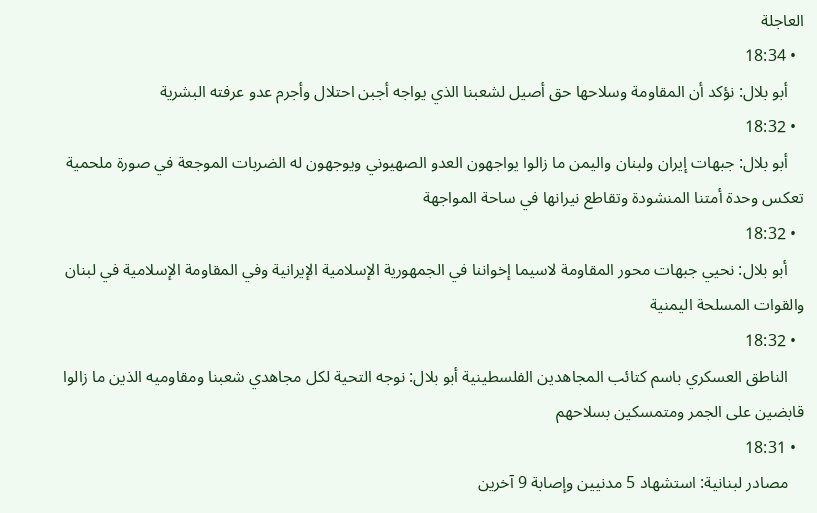العاجلة
  • 18:34
    أبو بلال: نؤكد أن المقاومة وسلاحها حق أصيل لشعبنا الذي يواجه أجبن احتلال وأجرم عدو عرفته البشرية
  • 18:32
    أبو بلال: جبهات إيران ولبنان واليمن ما زالوا يواجهون العدو الصهيوني ويوجهون له الضربات الموجعة في صورة ملحمية تعكس وحدة أمتنا المنشودة وتقاطع نيرانها في ساحة المواجهة
  • 18:32
    أبو بلال: نحيي جبهات محور المقاومة لاسيما إخواننا في الجمهورية الإسلامية الإيرانية وفي المقاومة الإسلامية في لبنان والقوات المسلحة اليمنية
  • 18:32
    الناطق العسكري باسم كتائب المجاهدين الفلسطينية أبو بلال: نوجه التحية لكل مجاهدي شعبنا ومقاوميه الذين ما زالوا قابضين على الجمر ومتمسكين بسلاحهم
  • 18:31
    مصادر لبنانية: استشهاد 5 مدنيين وإصابة 9 آخرين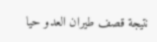نتيجة قصف طيران العدو حيا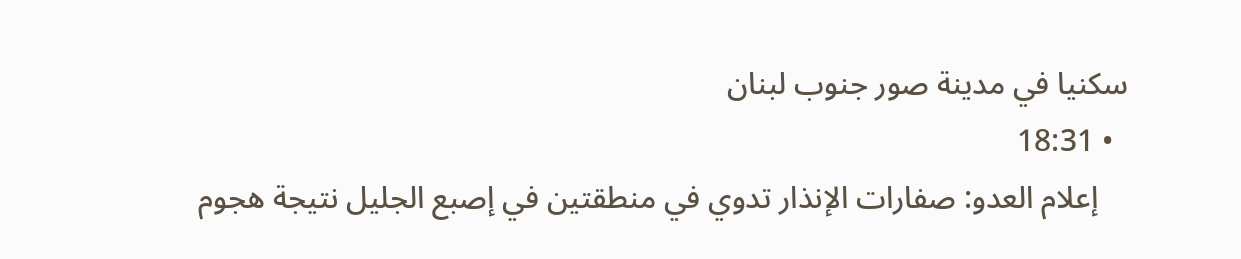سكنيا في مدينة صور جنوب لبنان
  • 18:31
    إعلام العدو: صفارات الإنذار تدوي في منطقتين في إصبع الجليل نتيجة هجوم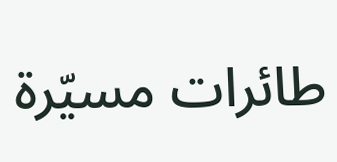طائرات مسيّرة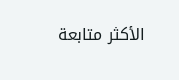الأكثر متابعة